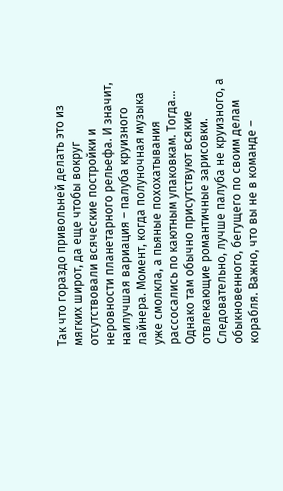Так что гораздо привольней делать это из мягких широт, да еще чтобы вокруг отсутствовали всяческие постройки и неровности планетарного рельефа. И значит, наилучшая вариация – палуба круизного лайнера. Момент, когда полуночная музыка уже смолкла, а пьяные похохатывания рассосались по каютным упаковкам. Тогда... Однако там обычно присутствуют всякие отвлекающие романтичные зарисовки. Следовательно, лучше палуба не круизного, а обыкновенного, бегущего по своим делам корабля. Важно, что вы не в команде –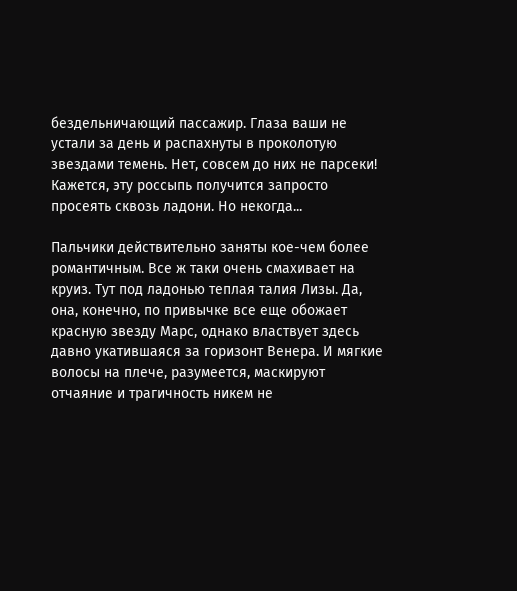бездельничающий пассажир. Глаза ваши не устали за день и распахнуты в проколотую звездами темень. Нет, совсем до них не парсеки! Кажется, эту россыпь получится запросто просеять сквозь ладони. Но некогда...

Пальчики действительно заняты кое-чем более романтичным. Все ж таки очень смахивает на круиз. Тут под ладонью теплая талия Лизы. Да, она, конечно, по привычке все еще обожает красную звезду Марс, однако властвует здесь давно укатившаяся за горизонт Венера. И мягкие волосы на плече, разумеется, маскируют отчаяние и трагичность никем не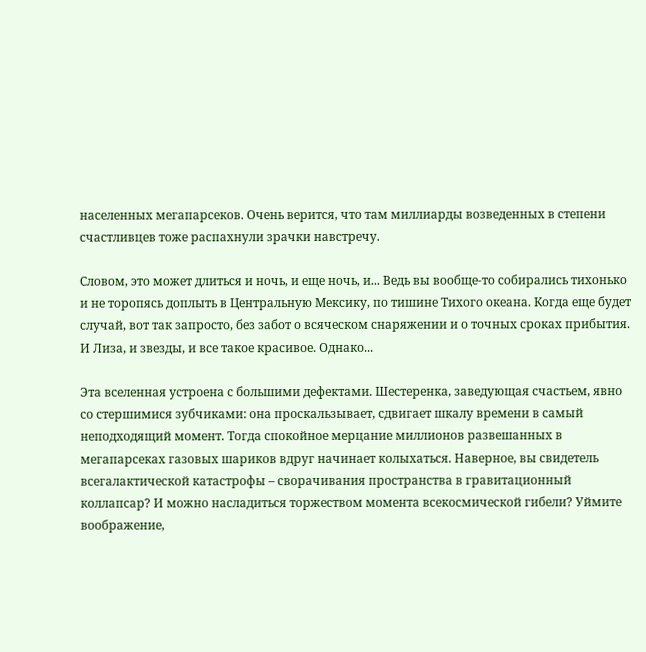населенных мегапарсеков. Очень верится, что там миллиарды возведенных в степени счастливцев тоже распахнули зрачки навстречу.

Словом, это может длиться и ночь, и еще ночь, и... Ведь вы вообще-то собирались тихонько и не торопясь доплыть в Центральную Мексику, по тишине Тихого океана. Когда еще будет случай, вот так запросто, без забот о всяческом снаряжении и о точных сроках прибытия. И Лиза, и звезды, и все такое красивое. Однако...

Эта вселенная устроена с большими дефектами. Шестеренка, заведующая счастьем, явно со стершимися зубчиками: она проскальзывает, сдвигает шкалу времени в самый неподходящий момент. Тогда спокойное мерцание миллионов развешанных в мегапарсеках газовых шариков вдруг начинает колыхаться. Наверное, вы свидетель всегалактической катастрофы – сворачивания пространства в гравитационный коллапсар? И можно насладиться торжеством момента всекосмической гибели? Уймите воображение,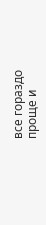все гораздо проще и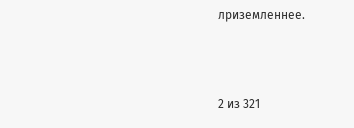лриземленнее.



2 из 321